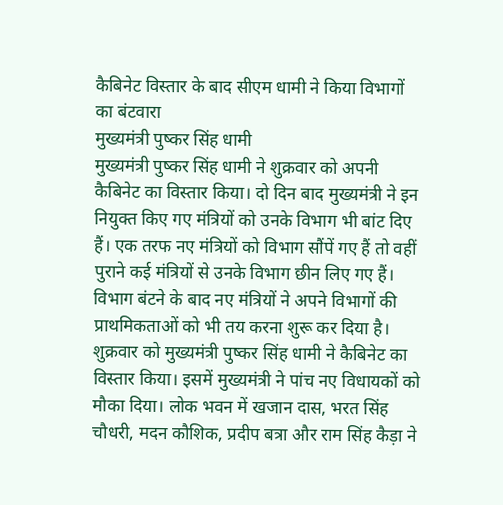कैबिनेट विस्तार के बाद सीएम धामी ने किया विभागों का बंटवारा
मुख्यमंत्री पुष्कर सिंह धामी
मुख्यमंत्री पुष्कर सिंह धामी ने शुक्रवार को अपनी कैबिनेट का विस्तार किया। दो दिन बाद मुख्यमंत्री ने इन नियुक्त किए गए मंत्रियों को उनके विभाग भी बांट दिए हैं। एक तरफ नए मंत्रियों को विभाग सौंपें गए हैं तो वहीं पुराने कई मंत्रियों से उनके विभाग छीन लिए गए हैं। विभाग बंटने के बाद नए मंत्रियों ने अपने विभागों की प्राथमिकताओं को भी तय करना शुरू कर दिया है।
शुक्रवार को मुख्यमंत्री पुष्कर सिंह धामी ने कैबिनेट का विस्तार किया। इसमें मुख्यमंत्री ने पांच नए विधायकों को मौका दिया। लोक भवन में खजान दास, भरत सिंह चौधरी, मदन कौशिक, प्रदीप बत्रा और राम सिंह कैड़ा ने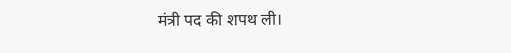मंत्री पद की शपथ ली।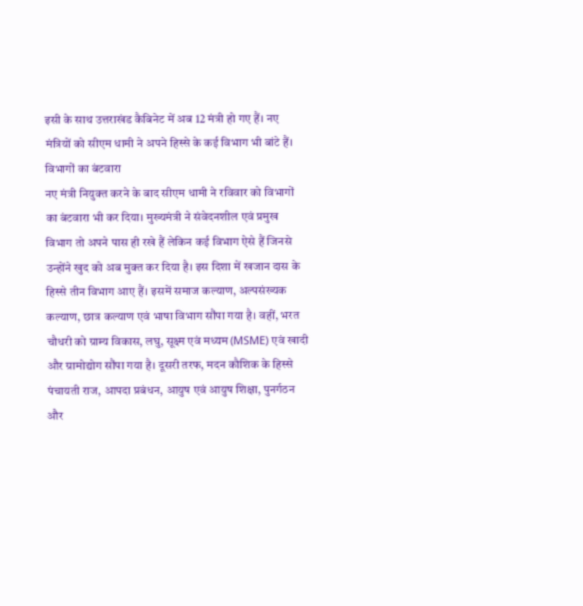इसी के साथ उत्तराखंड कैबिनेट में अब 12 मंत्री हो गए हैं। नए मंत्रियों को सीएम धामी ने अपने हिस्से के कई विभाग भी बांटे हैं।
विभागों का बंटवारा
नए मंत्री नियुक्त करने के बाद सीएम धामी ने रविवार को विभागों का बंटवारा भी कर दिया। मुख्यमंत्री ने संवेदनशील एवं प्रमुख विभाग तो अपने पास ही रखे हैं लेकिन कई विभाग ऐसे हैं जिनसे उन्होंने खुद को अब मुक्त कर दिया है। इस दिशा में खजान दास के हिस्से तीन विभाग आए हैं। इसमें समाज कल्याण, अल्पसंख्यक कल्याण, छात्र कल्याण एवं भाषा विभाग सौंपा गया है। वहीं, भरत चौधरी को ग्राम्य विकास, लघु, सूक्ष्म एवं मध्यम (MSME) एवं खादी और ग्रामोद्योग सौंपा गया है। दूसरी तरफ, मदन कौशिक के हिस्से पंचायती राज, आपदा प्रबंधन, आयुष एवं आयुष शिक्षा, पुनर्गठन और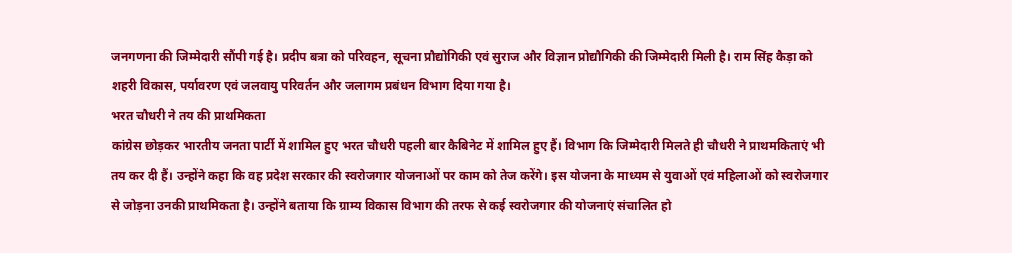जनगणना की जिम्मेदारी सौंपी गई है। प्रदीप बत्रा को परिवहन, सूचना प्रौद्योगिकी एवं सुराज और विज्ञान प्रोद्यौगिकी की जिम्मेदारी मिली है। राम सिंह कैड़ा को शहरी विकास, पर्यावरण एवं जलवायु परिवर्तन और जलागम प्रबंधन विभाग दिया गया है।
भरत चौधरी ने तय की प्राथमिकता
कांग्रेस छोड़कर भारतीय जनता पार्टी में शामिल हुए भरत चौधरी पहली बार कैबिनेट में शामिल हुए हैं। विभाग कि जिम्मेदारी मिलते ही चौधरी ने प्राथमकिताएं भी तय कर दी हैं। उन्होंने कहा कि वह प्रदेश सरकार की स्वरोजगार योजनाओं पर काम को तेज करेंगे। इस योजना के माध्यम से युवाओं एवं महिलाओं को स्वरोजगार से जोड़ना उनकी प्राथमिकता है। उन्होंने बताया कि ग्राम्य विकास विभाग की तरफ से कई स्वरोजगार की योजनाएं संचालित हो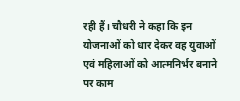रही हैं। चौधरी ने कहा कि इन योजनाओं को धार देकर वह युवाओं एवं महिलाओं को आत्मनिर्भर बनाने पर काम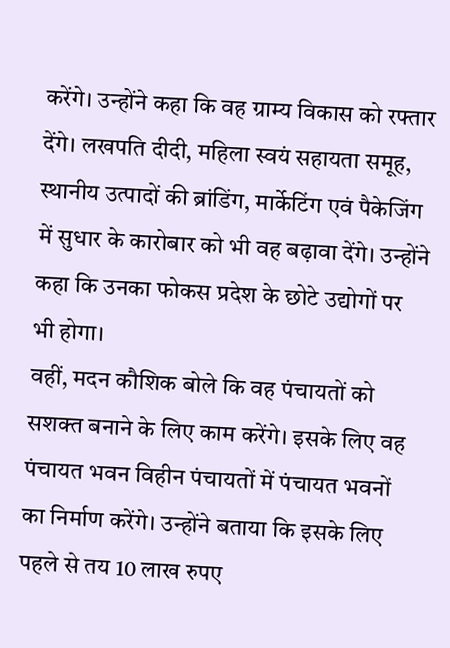करेंगे। उन्होंने कहा कि वह ग्राम्य विकास को रफ्तार देंगे। लखपति दीदी, महिला स्वयं सहायता समूह, स्थानीय उत्पादों की ब्रांडिंग, मार्केटिंग एवं पैकेजिंग में सुधार के कारोबार को भी वह बढ़ावा देंगे। उन्होंने कहा कि उनका फोकस प्रदेश के छोटे उद्योगों पर भी होगा।
वहीं, मदन कौशिक बोले कि वह पंचायतों को सशक्त बनाने के लिए काम करेंगे। इसके लिए वह पंचायत भवन विहीन पंचायतों में पंचायत भवनों का निर्माण करेंगे। उन्होंने बताया कि इसके लिए पहले से तय 10 लाख रुपए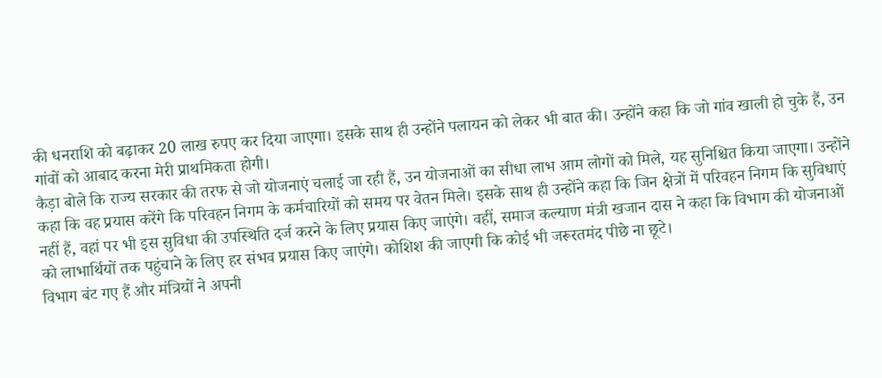की धनराशि को बढ़ाकर 20 लाख रुपए कर दिया जाएगा। इसके साथ ही उन्होंने पलायन को लेकर भी बात की। उन्होंने कहा कि जो गांव खाली हो चुके हैं, उन गांवों को आबाद करना मेरी प्राथमिकता होगी।
कैड़ा बोले कि राज्य सरकार की तरफ से जो योजनाएं चलाई जा रही हैं, उन योजनाओं का सीधा लाभ आम लोगों को मिले, यह सुनिश्चित किया जाएगा। उन्होंने कहा कि वह प्रयास करेंगे कि परिवहन निगम के कर्मचारियों को समय पर वेतन मिले। इसके साथ ही उन्होंने कहा कि जिन क्षेत्रों में परिवहन निगम कि सुविधाएं नहीं हैं, वहां पर भी इस सुविधा की उपस्थिति दर्ज करने के लिए प्रयास किए जाएंगे। वहीं, समाज कल्याण मंत्री खजान दास ने कहा कि विभाग की योजनाओं को लाभार्थियों तक पहुंचाने के लिए हर संभव प्रयास किए जाएंगे। कोशिश की जाएगी कि कोई भी जरूरतमंद पीछे ना छूटे।
विभाग बंट गए हैं और मंत्रियों ने अपनी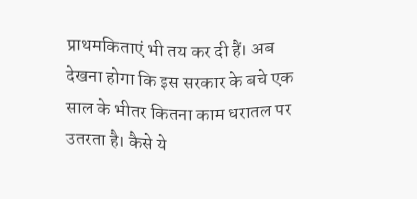प्राथमकिताएं भी तय कर दी हैं। अब देखना होगा कि इस सरकार के बचे एक साल के भीतर कितना काम धरातल पर उतरता है। कैसे ये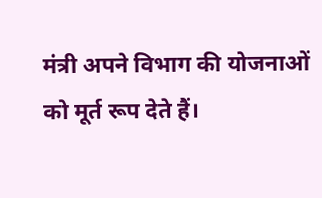मंत्री अपने विभाग की योजनाओं को मूर्त रूप देते हैं।